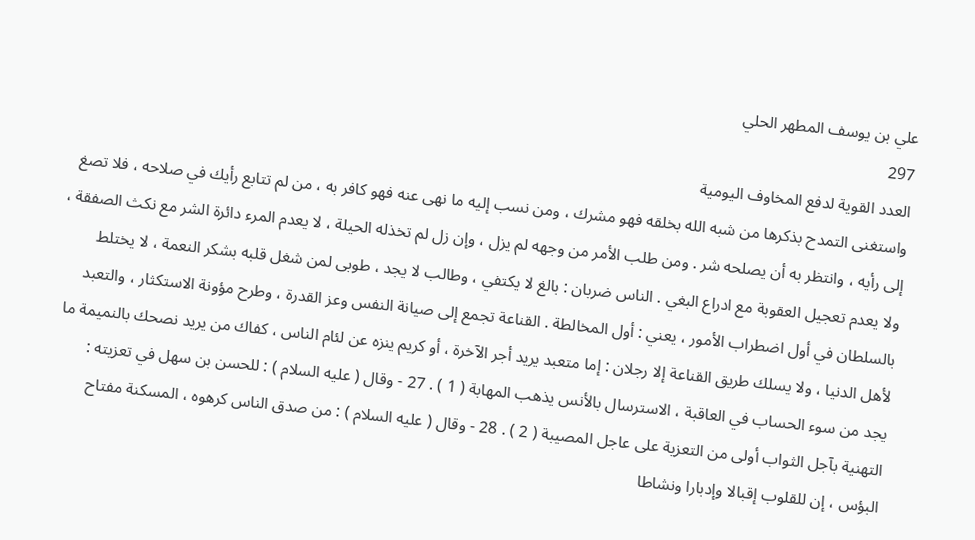علي بن يوسف المطهر الحلي
297
العدد القوية لدفع المخاوف اليومية
واستغنى التمدح بذكرها من شبه الله بخلقه فهو مشرك ، ومن نسب إليه ما نهى عنه فهو كافر به ، من لم تتابع رأيك في صلاحه ، فلا تصغ إلى رأيه ، وانتظر به أن يصلحه شر . ومن طلب الأمر من وجهه لم يزل ، وإن زل لم تخذله الحيلة ، لا يعدم المرء دائرة الشر مع نكث الصفقة ، ولا يعدم تعجيل العقوبة مع ادراع البغي . الناس ضربان : بالغ لا يكتفي ، وطالب لا يجد ، طوبى لمن شغل قلبه بشكر النعمة ، لا يختلط بالسلطان في أول اضطراب الأمور ، يعني : أول المخالطة . القناعة تجمع إلى صيانة النفس وعز القدرة ، وطرح مؤونة الاستكثار ، والتعبد لأهل الدنيا ، ولا يسلك طريق القناعة إلا رجلان : إما متعبد يريد أجر الآخرة ، أو كريم ينزه عن لئام الناس ، كفاك من يريد نصحك بالنميمة ما يجد من سوء الحساب في العاقبة ، الاسترسال بالأنس يذهب المهابة ( 1 ) . 27 - وقال ( عليه السلام ) : للحسن بن سهل في تعزيته : التهنية بآجل الثواب أولى من التعزية على عاجل المصيبة ( 2 ) . 28 - وقال ( عليه السلام ) : من صدق الناس كرهوه ، المسكنة مفتاح البؤس ، إن للقلوب إقبالا وإدبارا ونشاطا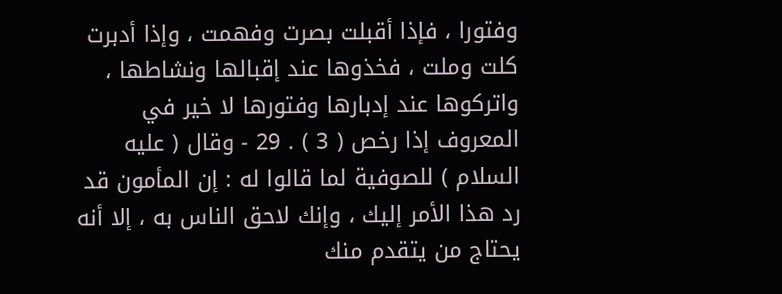وفتورا ، فإذا أقبلت بصرت وفهمت ، وإذا أدبرت كلت وملت ، فخذوها عند إقبالها ونشاطها ، واتركوها عند إدبارها وفتورها لا خير في المعروف إذا رخص ( 3 ) . 29 - وقال ( عليه السلام ) للصوفية لما قالوا له : إن المأمون قد رد هذا الأمر إليك ، وإنك لاحق الناس به ، إلا أنه يحتاج من يتقدم منك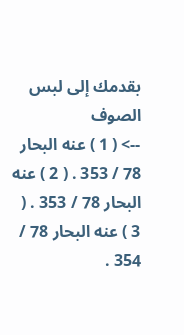بقدمك إلى لبس الصوف
--> ( 1 ) عنه البحار 78 / 353 . ( 2 ) عنه البحار 78 / 353 . ( 3 ) عنه البحار 78 / 354 .